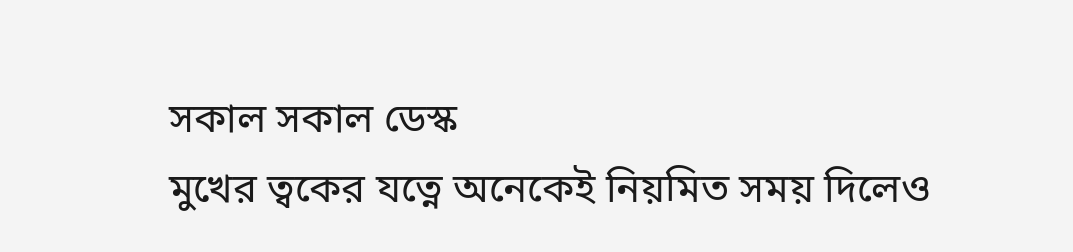সকাল সকাল ডেস্ক
মুখের ত্বকের যত্নে অনেকেই নিয়মিত সময় দিলেও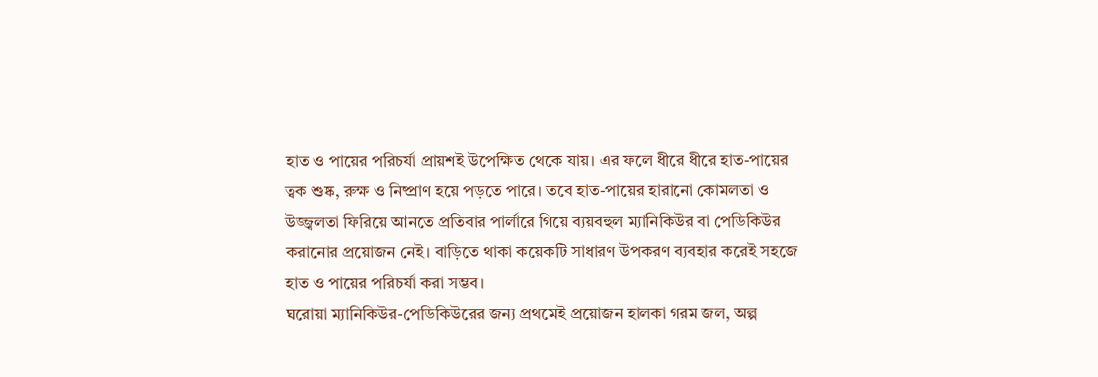হাত ও পায়ের পরিচর্যা প্রায়শই উপেক্ষিত থেকে যায়। এর ফলে ধীরে ধীরে হাত-পায়ের ত্বক শুষ্ক, রুক্ষ ও নিষ্প্রাণ হয়ে পড়তে পারে। তবে হাত-পায়ের হারানো কোমলতা ও উজ্জ্বলতা ফিরিয়ে আনতে প্রতিবার পার্লারে গিয়ে ব্যয়বহুল ম্যানিকিউর বা পেডিকিউর করানোর প্রয়োজন নেই। বাড়িতে থাকা কয়েকটি সাধারণ উপকরণ ব্যবহার করেই সহজে হাত ও পায়ের পরিচর্যা করা সম্ভব।
ঘরোয়া ম্যানিকিউর-পেডিকিউরের জন্য প্রথমেই প্রয়োজন হালকা গরম জল, অল্প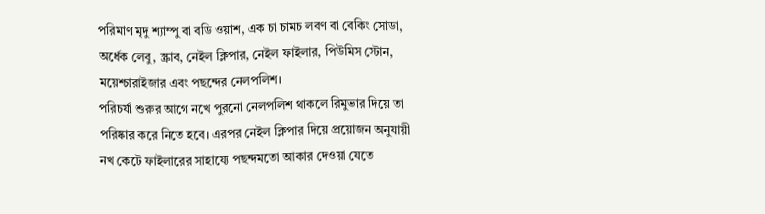পরিমাণ মৃদু শ্যাম্পু বা বডি ওয়াশ, এক চা চামচ লবণ বা বেকিং সোডা, অর্ধেক লেবু, স্ক্রাব, নেইল ক্লিপার, নেইল ফাইলার, পিউমিস স্টোন, ময়েশ্চারাইজার এবং পছন্দের নেলপলিশ।
পরিচর্যা শুরুর আগে নখে পুরনো নেলপলিশ থাকলে রিমুভার দিয়ে তা পরিষ্কার করে নিতে হবে। এরপর নেইল ক্লিপার দিয়ে প্রয়োজন অনুযায়ী নখ কেটে ফাইলারের সাহায্যে পছন্দমতো আকার দেওয়া যেতে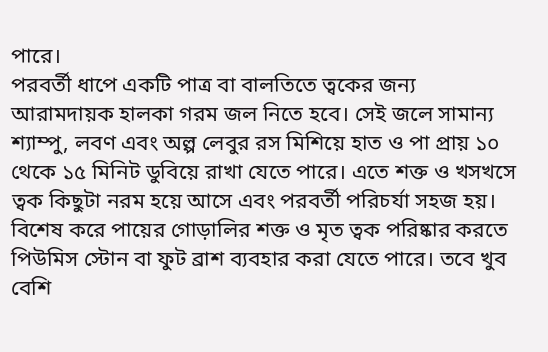পারে।
পরবর্তী ধাপে একটি পাত্র বা বালতিতে ত্বকের জন্য আরামদায়ক হালকা গরম জল নিতে হবে। সেই জলে সামান্য শ্যাম্পু, লবণ এবং অল্প লেবুর রস মিশিয়ে হাত ও পা প্রায় ১০ থেকে ১৫ মিনিট ডুবিয়ে রাখা যেতে পারে। এতে শক্ত ও খসখসে ত্বক কিছুটা নরম হয়ে আসে এবং পরবর্তী পরিচর্যা সহজ হয়।
বিশেষ করে পায়ের গোড়ালির শক্ত ও মৃত ত্বক পরিষ্কার করতে পিউমিস স্টোন বা ফুট ব্রাশ ব্যবহার করা যেতে পারে। তবে খুব বেশি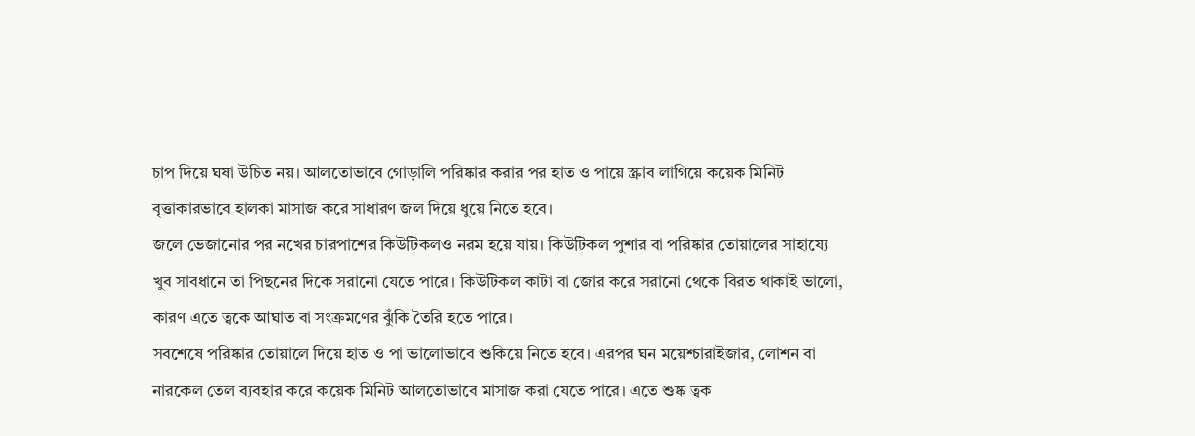চাপ দিয়ে ঘষা উচিত নয়। আলতোভাবে গোড়ালি পরিষ্কার করার পর হাত ও পায়ে স্ক্রাব লাগিয়ে কয়েক মিনিট বৃত্তাকারভাবে হালকা মাসাজ করে সাধারণ জল দিয়ে ধুয়ে নিতে হবে।
জলে ভেজানোর পর নখের চারপাশের কিউটিকলও নরম হয়ে যায়। কিউটিকল পুশার বা পরিষ্কার তোয়ালের সাহায্যে খুব সাবধানে তা পিছনের দিকে সরানো যেতে পারে। কিউটিকল কাটা বা জোর করে সরানো থেকে বিরত থাকাই ভালো, কারণ এতে ত্বকে আঘাত বা সংক্রমণের ঝুঁকি তৈরি হতে পারে।
সবশেষে পরিষ্কার তোয়ালে দিয়ে হাত ও পা ভালোভাবে শুকিয়ে নিতে হবে। এরপর ঘন ময়েশ্চারাইজার, লোশন বা নারকেল তেল ব্যবহার করে কয়েক মিনিট আলতোভাবে মাসাজ করা যেতে পারে। এতে শুষ্ক ত্বক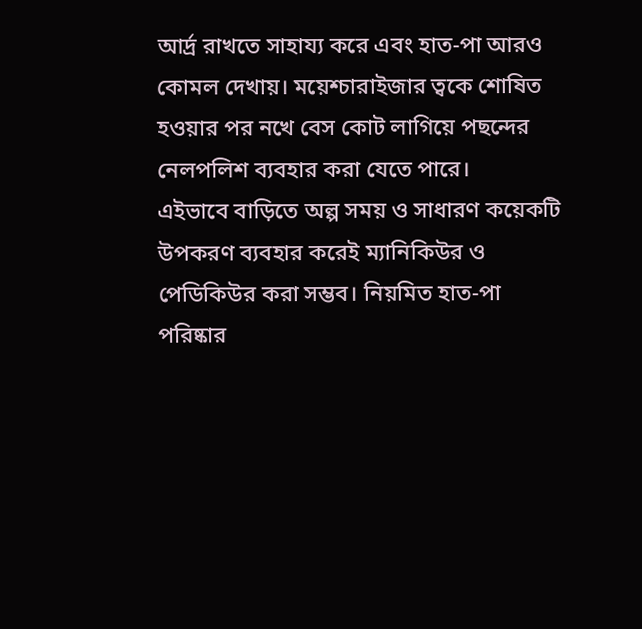আর্দ্র রাখতে সাহায্য করে এবং হাত-পা আরও কোমল দেখায়। ময়েশ্চারাইজার ত্বকে শোষিত হওয়ার পর নখে বেস কোট লাগিয়ে পছন্দের নেলপলিশ ব্যবহার করা যেতে পারে।
এইভাবে বাড়িতে অল্প সময় ও সাধারণ কয়েকটি উপকরণ ব্যবহার করেই ম্যানিকিউর ও পেডিকিউর করা সম্ভব। নিয়মিত হাত-পা পরিষ্কার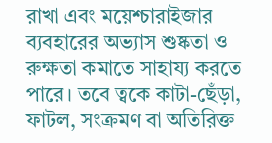রাখা এবং ময়েশ্চারাইজার ব্যবহারের অভ্যাস শুষ্কতা ও রুক্ষতা কমাতে সাহায্য করতে পারে। তবে ত্বকে কাটা-ছেঁড়া, ফাটল, সংক্রমণ বা অতিরিক্ত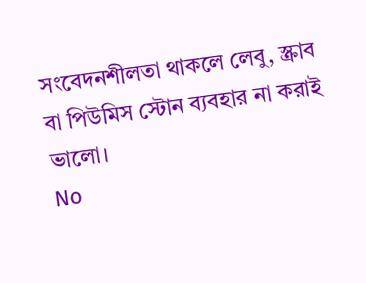সংবেদনশীলতা থাকলে লেবু, স্ক্রাব বা পিউমিস স্টোন ব্যবহার না করাই ভালো।
No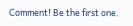Comment! Be the first one.